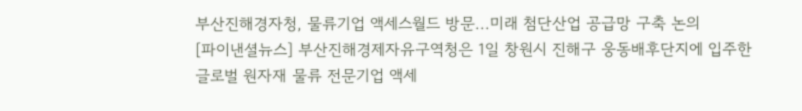부산진해경자청, 물류기업 액세스월드 방문...미래 첨단산업 공급망 구축 논의
[파이낸셜뉴스] 부산진해경제자유구역청은 1일 창원시 진해구 웅동배후단지에 입주한 글로벌 원자재 물류 전문기업 액세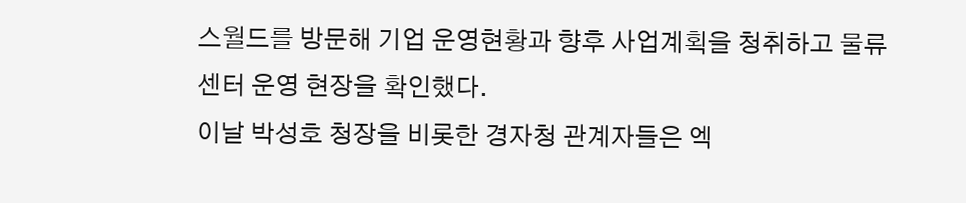스월드를 방문해 기업 운영현황과 향후 사업계획을 청취하고 물류센터 운영 현장을 확인했다.
이날 박성호 청장을 비롯한 경자청 관계자들은 엑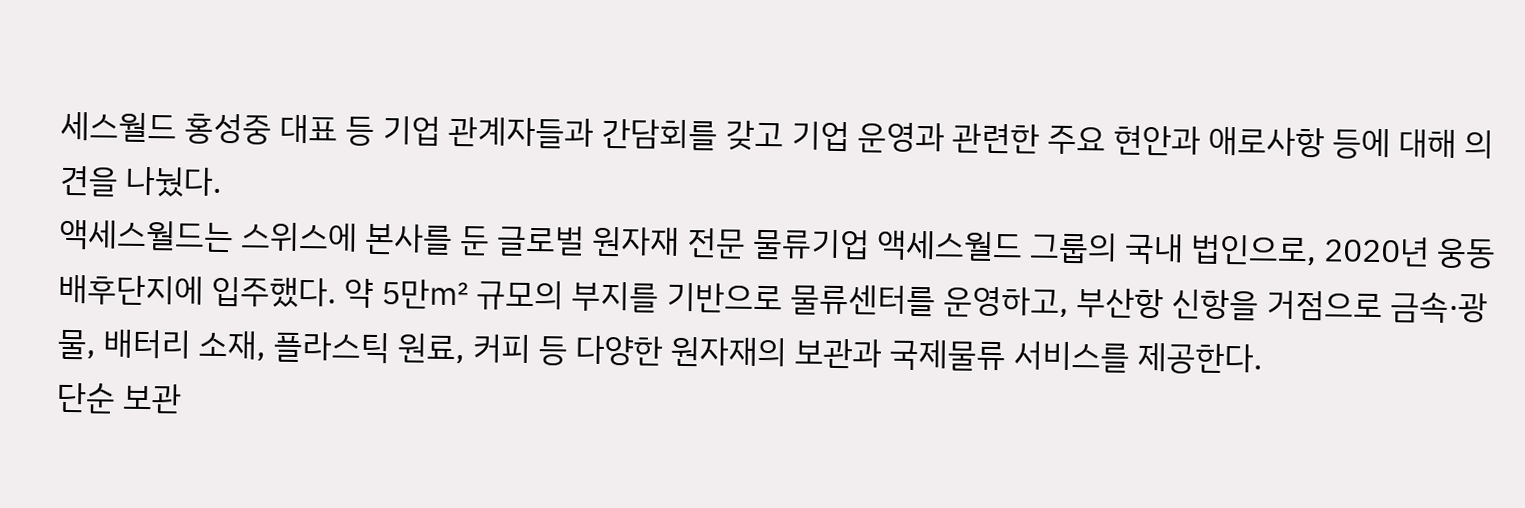세스월드 홍성중 대표 등 기업 관계자들과 간담회를 갖고 기업 운영과 관련한 주요 현안과 애로사항 등에 대해 의견을 나눴다.
액세스월드는 스위스에 본사를 둔 글로벌 원자재 전문 물류기업 액세스월드 그룹의 국내 법인으로, 2020년 웅동배후단지에 입주했다. 약 5만㎡ 규모의 부지를 기반으로 물류센터를 운영하고, 부산항 신항을 거점으로 금속·광물, 배터리 소재, 플라스틱 원료, 커피 등 다양한 원자재의 보관과 국제물류 서비스를 제공한다.
단순 보관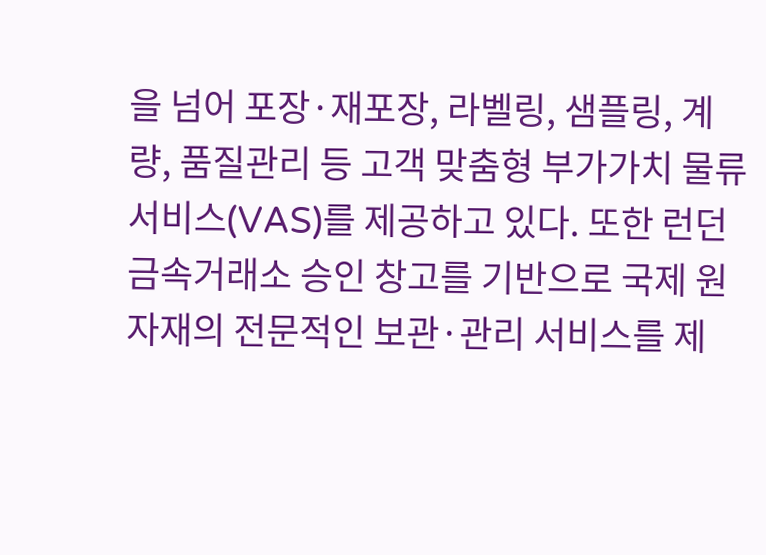을 넘어 포장·재포장, 라벨링, 샘플링, 계량, 품질관리 등 고객 맞춤형 부가가치 물류서비스(VAS)를 제공하고 있다. 또한 런던금속거래소 승인 창고를 기반으로 국제 원자재의 전문적인 보관·관리 서비스를 제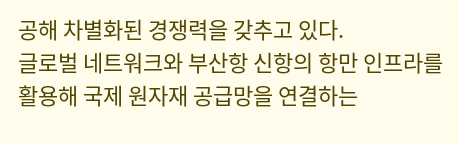공해 차별화된 경쟁력을 갖추고 있다.
글로벌 네트워크와 부산항 신항의 항만 인프라를 활용해 국제 원자재 공급망을 연결하는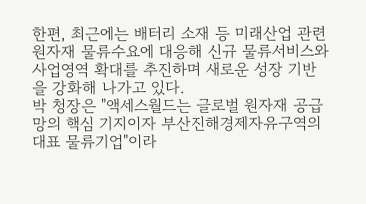한편, 최근에는 배터리 소재 등 미래산업 관련 원자재 물류수요에 대응해 신규 물류서비스와 사업영역 확대를 추진하며 새로운 성장 기반을 강화해 나가고 있다.
박 청장은 "액세스월드는 글로벌 원자재 공급망의 핵심 기지이자 부산진해경제자유구역의 대표 물류기업"이라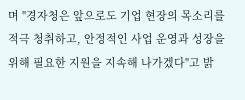며 "경자청은 앞으로도 기업 현장의 목소리를 적극 청취하고, 안정적인 사업 운영과 성장을 위해 필요한 지원을 지속해 나가겠다"고 밝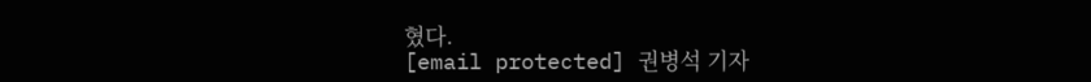혔다.
[email protected] 권병석 기자